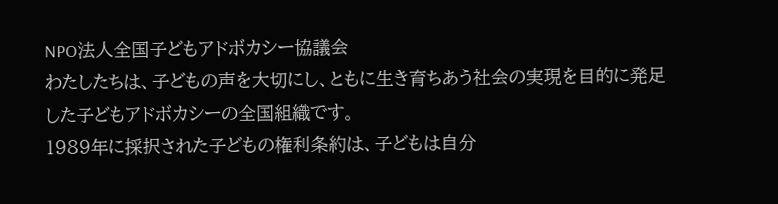NPO法人全国子どもアドボカシー協議会
わたしたちは、子どもの声を大切にし、ともに生き育ちあう社会の実現を目的に発足した子どもアドボカシーの全国組織です。
1989年に採択された子どもの権利条約は、子どもは自分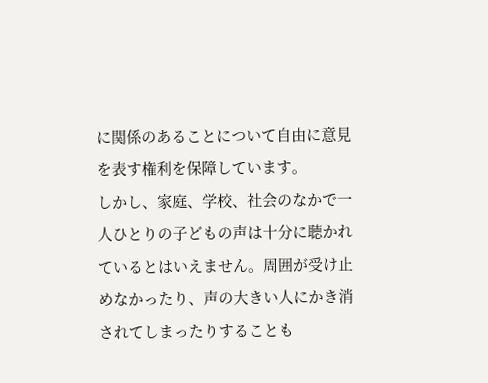に関係のあることについて自由に意見を表す権利を保障しています。
しかし、家庭、学校、社会のなかで一人ひとりの子どもの声は十分に聴かれているとはいえません。周囲が受け止めなかったり、声の大きい人にかき消されてしまったりすることも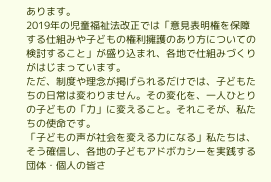あります。
2019年の児童福祉法改正では「意見表明権を保障する仕組みや子どもの権利擁護のあり方についての検討すること」が盛り込まれ、各地で仕組みづくりがはじまっています。
ただ、制度や理念が掲げられるだけでは、子どもたちの日常は変わりません。その変化を、一人ひとりの子どもの「力」に変えること。それこそが、私たちの使命です。
「子どもの声が社会を変える力になる」私たちは、そう確信し、各地の子どもアドボカシーを実践する団体・個人の皆さ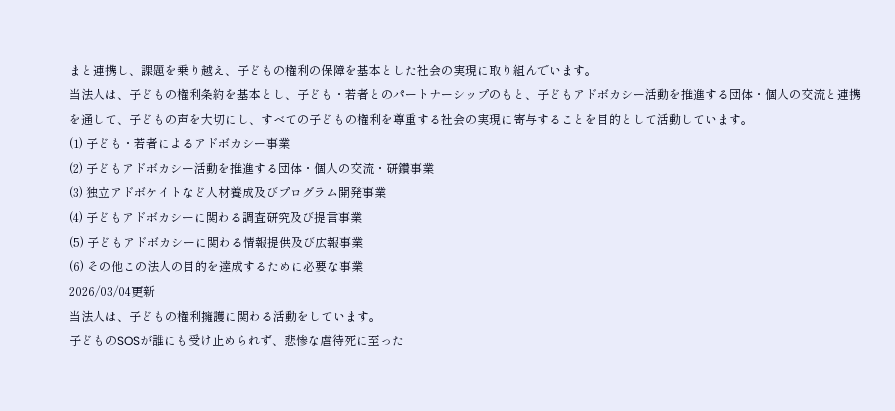まと連携し、課題を乗り越え、子どもの権利の保障を基本とした社会の実現に取り組んでいます。
当法人は、子どもの権利条約を基本とし、子ども・若者とのパートナーシップのもと、子どもアドボカシー活動を推進する団体・個人の交流と連携を通して、子どもの声を大切にし、すべての子どもの権利を尊重する社会の実現に寄与することを目的として活動しています。
(1) 子ども・若者によるアドボカシー事業
(2) 子どもアドボカシー活動を推進する団体・個人の交流・研鑽事業
(3) 独立アドボケイトなど人材養成及びプログラム開発事業
(4) 子どもアドボカシーに関わる調査研究及び提言事業
(5) 子どもアドボカシーに関わる情報提供及び広報事業
(6) その他この法人の目的を達成するために必要な事業
2026/03/04更新
当法人は、子どもの権利擁護に関わる活動をしています。
子どものSOSが誰にも受け止められず、悲惨な虐待死に至った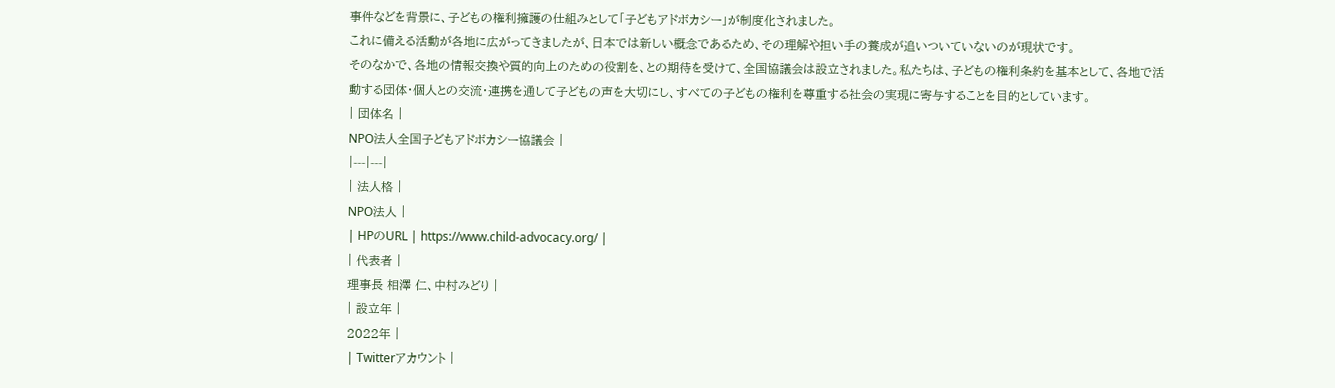事件などを背景に、子どもの権利擁護の仕組みとして「子どもアドボカシー」が制度化されました。
これに備える活動が各地に広がってきましたが、日本では新しい概念であるため、その理解や担い手の養成が追いついていないのが現状です。
そのなかで、各地の情報交換や質的向上のための役割を、との期待を受けて、全国協議会は設立されました。私たちは、子どもの権利条約を基本として、各地で活動する団体・個人との交流・連携を通して子どもの声を大切にし、すべての子どもの権利を尊重する社会の実現に寄与することを目的としています。
| 団体名 |
NPO法人全国子どもアドボカシー協議会 |
|---|---|
| 法人格 |
NPO法人 |
| HPのURL | https://www.child-advocacy.org/ |
| 代表者 |
理事長 相澤 仁、中村みどり |
| 設立年 |
2022年 |
| Twitterアカウント |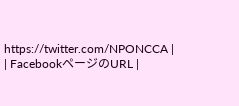https://twitter.com/NPONCCA |
| FacebookページのURL |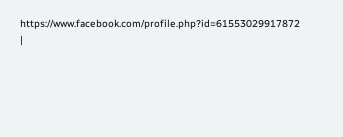https://www.facebook.com/profile.php?id=61553029917872 |